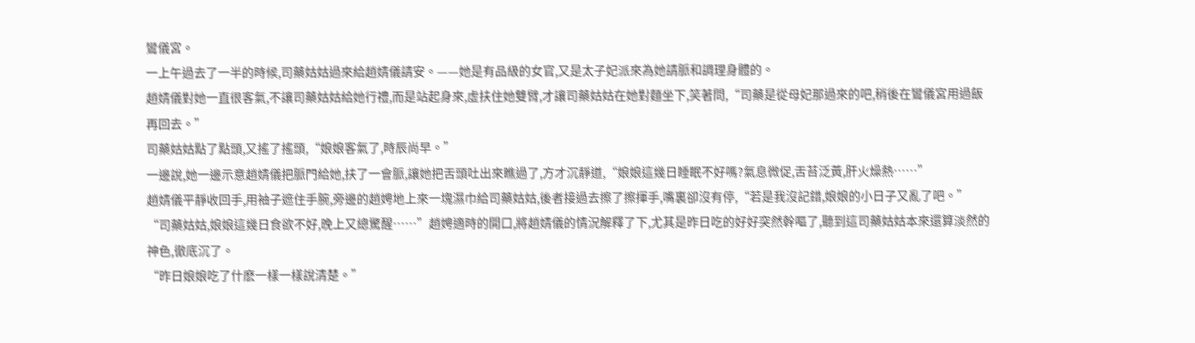鸞儀宮。
一上午過去了一半的時候,司藥姑姑過來給趙婧儀請安。——她是有品級的女官,又是太子妃派來為她請脈和調理身體的。
趙婧儀對她一直很客氣,不讓司藥姑姑給她行禮,而是站起身來,虛扶住她雙臂,才讓司藥姑姑在她對麵坐下,笑著問,“司藥是從母妃那過來的吧,稍後在鸞儀宮用過飯再回去。”
司藥姑姑點了點頭,又搖了搖頭,“娘娘客氣了,時辰尚早。”
一邊說,她一邊示意趙婧儀把脈門給她,扶了一會脈,讓她把舌頭吐出來瞧過了,方才沉靜道,“娘娘這幾日睡眠不好嗎?氣息微促,舌苔泛黃,肝火燥熱……”
趙婧儀平靜收回手,用袖子遮住手腕,旁邊的趙娉地上來一塊濕巾給司藥姑姑,後者接過去擦了擦揮手,嘴裏卻沒有停,“若是我沒記錯,娘娘的小日子又亂了吧。”
“司藥姑姑,娘娘這幾日食欲不好,晚上又總驚醒……”趙娉適時的開口,將趙婧儀的情況解釋了下,尤其是昨日吃的好好突然幹嘔了,聽到這司藥姑姑本來還算淡然的神色,徹底沉了。
“昨日娘娘吃了什麽一樣一樣說清楚。”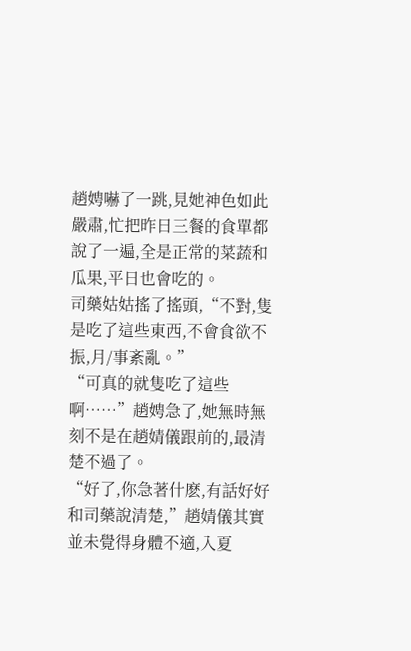趙娉嚇了一跳,見她神色如此嚴肅,忙把昨日三餐的食單都說了一遍,全是正常的菜蔬和瓜果,平日也會吃的。
司藥姑姑搖了搖頭,“不對,隻是吃了這些東西,不會食欲不振,月/事紊亂。”
“可真的就隻吃了這些啊……”趙娉急了,她無時無刻不是在趙婧儀跟前的,最清楚不過了。
“好了,你急著什麽,有話好好和司藥說清楚,”趙婧儀其實並未覺得身體不適,入夏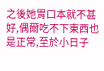之後她胃口本就不甚好,偶爾吃不下東西也是正常,至於小日子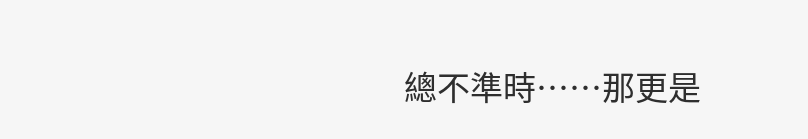總不準時……那更是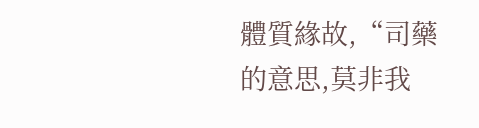體質緣故,“司藥的意思,莫非我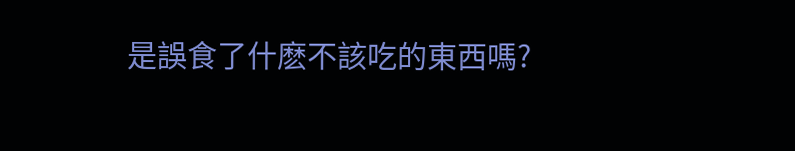是誤食了什麽不該吃的東西嗎?